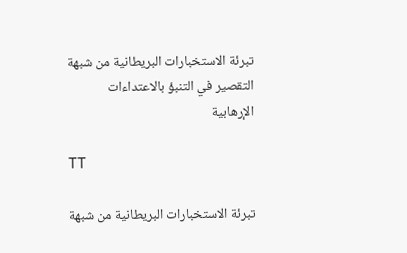تبرئة الاستخبارات البريطانية من شبهة التقصير في التنبؤ بالاعتداءات الإرهابية

TT

تبرئة الاستخبارات البريطانية من شبهة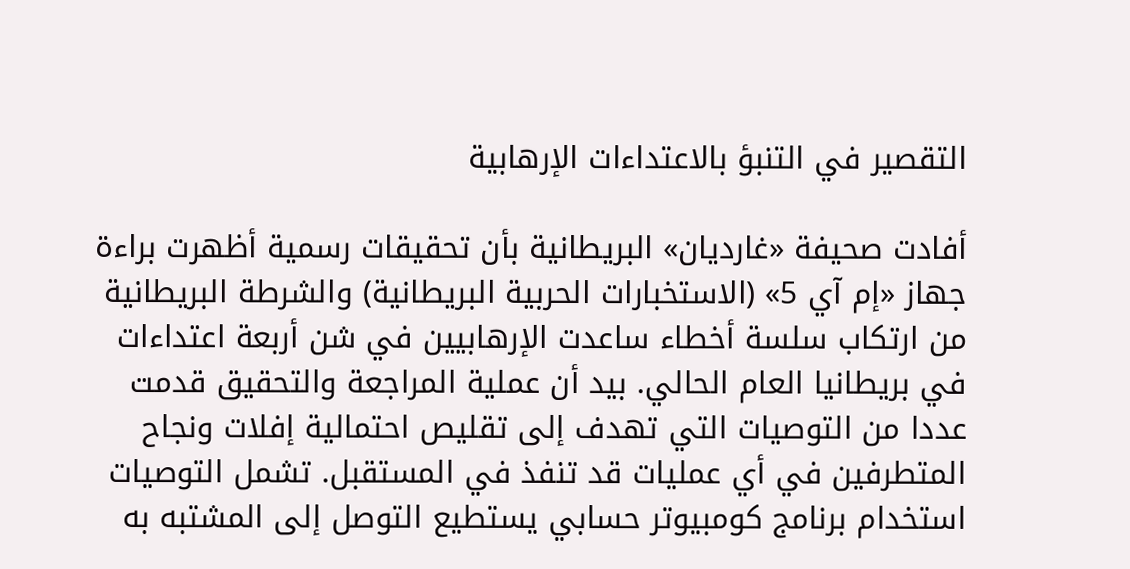التقصير في التنبؤ بالاعتداءات الإرهابية

أفادت صحيفة «غارديان» البريطانية بأن تحقيقات رسمية أظهرت براءة جهاز «إم آي 5» (الاستخبارات الحربية البريطانية) والشرطة البريطانية من ارتكاب سلسة أخطاء ساعدت الإرهابيين في شن أربعة اعتداءات في بريطانيا العام الحالي. بيد أن عملية المراجعة والتحقيق قدمت عددا من التوصيات التي تهدف إلى تقليص احتمالية إفلات ونجاح المتطرفين في أي عمليات قد تنفذ في المستقبل. تشمل التوصيات استخدام برنامج كومبيوتر حسابي يستطيع التوصل إلى المشتبه به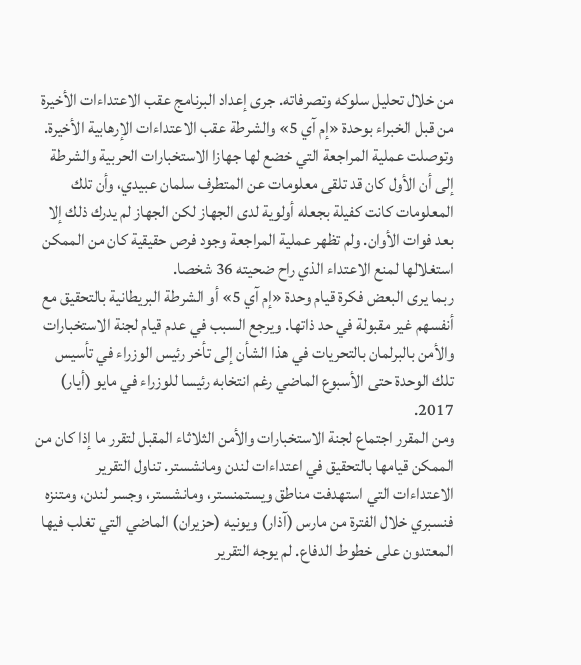من خلال تحليل سلوكه وتصرفاته. جرى إعداد البرنامج عقب الاعتداءات الأخيرة من قبل الخبراء بوحدة «إم آي 5» والشرطة عقب الاعتداءات الإرهابية الأخيرة.
وتوصلت عملية المراجعة التي خضع لها جهازا الاستخبارات الحربية والشرطة إلى أن الأول كان قد تلقى معلومات عن المتطرف سلمان عبيدي، وأن تلك المعلومات كانت كفيلة بجعله أولوية لدى الجهاز لكن الجهاز لم يدرك ذلك إلا بعد فوات الأوان. ولم تظهر عملية المراجعة وجود فرص حقيقية كان من الممكن استغلالها لمنع الاعتداء الذي راح ضحيته 36 شخصا.
ربما يرى البعض فكرة قيام وحدة «إم آي 5» أو الشرطة البريطانية بالتحقيق مع أنفسهم غير مقبولة في حد ذاتها. ويرجع السبب في عدم قيام لجنة الاستخبارات والأمن بالبرلمان بالتحريات في هذا الشأن إلى تأخر رئيس الوزراء في تأسيس تلك الوحدة حتى الأسبوع الماضي رغم انتخابه رئيسا للوزراء في مايو (أيار) 2017.
ومن المقرر اجتماع لجنة الاستخبارات والأمن الثلاثاء المقبل لتقرر ما إذا كان من الممكن قيامها بالتحقيق في اعتداءات لندن ومانشستر. تناول التقرير الاعتداءات التي استهدفت مناطق ويستمنستر، ومانشستر، وجسر لندن، ومتنزه فنسبري خلال الفترة من مارس (آذار) ويونيه (حزيران) الماضي التي تغلب فيها المعتدون على خطوط الدفاع. لم يوجه التقرير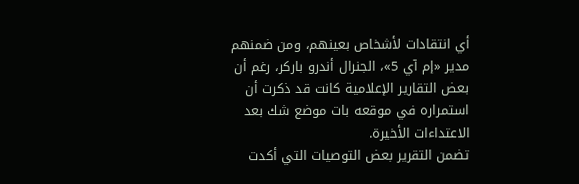أي انتقادات لأشخاص بعينهم، ومن ضمنهم مدير «إم آي 5»، الجنرال أندرو باركر، رغم أن بعض التقارير الإعلامية كانت قد ذكرت أن استمراره في موقعه بات موضع شك بعد الاعتداءات الأخيرة.
تضمن التقرير بعض التوصيات التي أكدت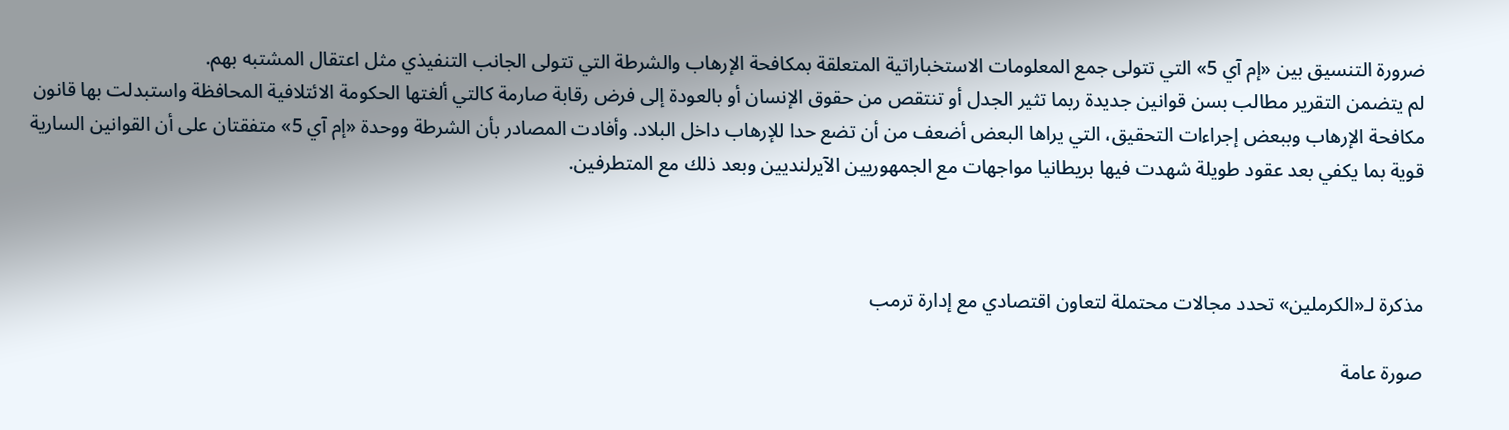ضرورة التنسيق بين «إم آي 5» التي تتولى جمع المعلومات الاستخباراتية المتعلقة بمكافحة الإرهاب والشرطة التي تتولى الجانب التنفيذي مثل اعتقال المشتبه بهم.
لم يتضمن التقرير مطالب بسن قوانين جديدة ربما تثير الجدل أو تنتقص من حقوق الإنسان أو بالعودة إلى فرض رقابة صارمة كالتي ألغتها الحكومة الائتلافية المحافظة واستبدلت بها قانون مكافحة الإرهاب وببعض إجراءات التحقيق، التي يراها البعض أضعف من أن تضع حدا للإرهاب داخل البلاد. وأفادت المصادر بأن الشرطة ووحدة «إم آي 5» متفقتان على أن القوانين السارية قوية بما يكفي بعد عقود طويلة شهدت فيها بريطانيا مواجهات مع الجمهوريين الآيرلنديين وبعد ذلك مع المتطرفين.



مذكرة لـ«الكرملين» تحدد مجالات محتملة لتعاون اقتصادي مع إدارة ترمب

صورة عامة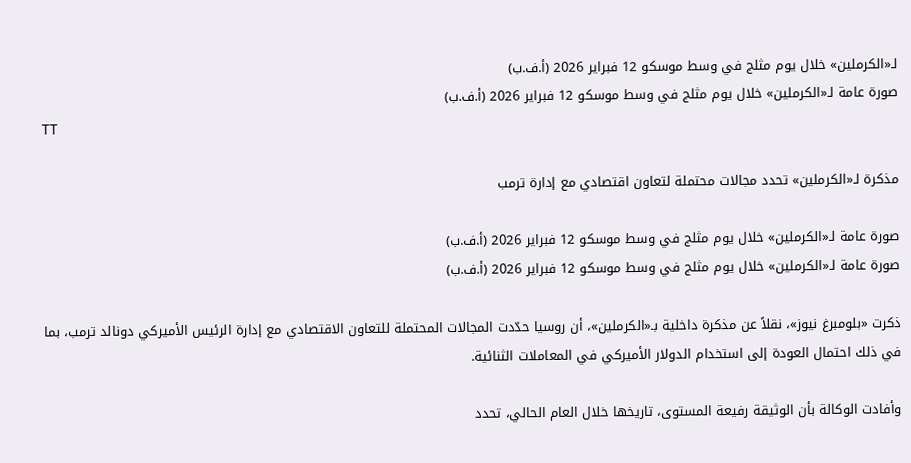لـ«الكرملين» خلال يوم مثلج في وسط موسكو 12 فبراير 2026 (أ.ف.ب)
صورة عامة لـ«الكرملين» خلال يوم مثلج في وسط موسكو 12 فبراير 2026 (أ.ف.ب)
TT

مذكرة لـ«الكرملين» تحدد مجالات محتملة لتعاون اقتصادي مع إدارة ترمب

صورة عامة لـ«الكرملين» خلال يوم مثلج في وسط موسكو 12 فبراير 2026 (أ.ف.ب)
صورة عامة لـ«الكرملين» خلال يوم مثلج في وسط موسكو 12 فبراير 2026 (أ.ف.ب)

ذكرت «بلومبرغ نيوز»، نقلاً عن مذكرة داخلية بـ«الكرملين»، أن روسيا حدّدت المجالات المحتملة للتعاون الاقتصادي مع إدارة الرئيس الأميركي دونالد ترمب، بما في ذلك احتمال العودة إلى استخدام الدولار الأميركي في المعاملات الثنائية.

وأفادت الوكالة بأن الوثيقة رفيعة المستوى، تاريخها خلال العام الحالي، تحدد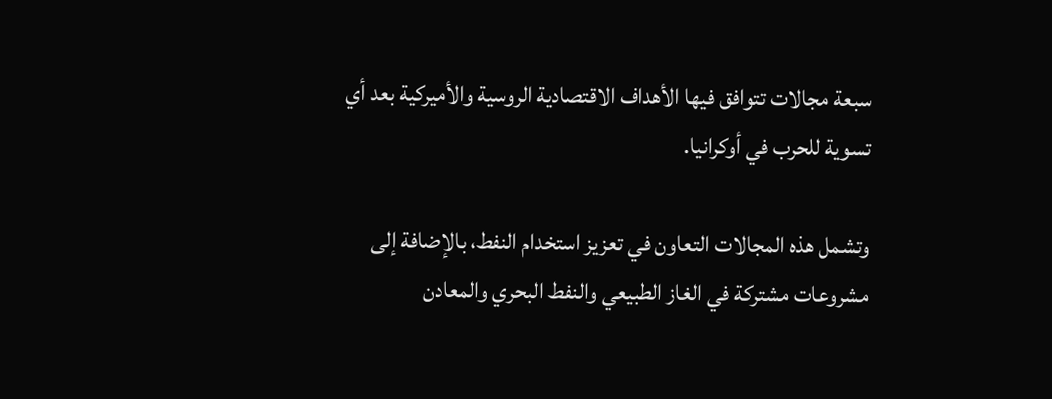سبعة مجالات تتوافق فيها الأهداف الاقتصادية الروسية والأميركية بعد أي تسوية للحرب في أوكرانيا.

وتشمل هذه المجالات التعاون في تعزيز استخدام النفط، بالإضافة إلى مشروعات مشتركة في الغاز الطبيعي والنفط البحري والمعادن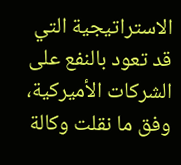الاستراتيجية التي قد تعود بالنفع على الشركات الأميركية، وفق ما نقلت وكالة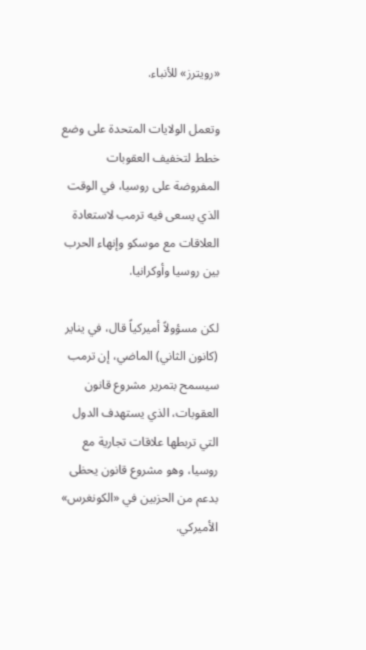«رويترز» للأنباء.

وتعمل الولايات المتحدة على وضع خطط لتخفيف العقوبات المفروضة على روسيا، في الوقت الذي يسعى فيه ترمب لاستعادة العلاقات مع موسكو وإنهاء الحرب بين روسيا وأوكرانيا.

لكن مسؤولاً أميركياً قال، في يناير (كانون الثاني) الماضي، إن ترمب سيسمح بتمرير مشروع قانون العقوبات، الذي يستهدف الدول التي تربطها علاقات تجارية مع روسيا، وهو مشروع قانون يحظى بدعم من الحزبين في «الكونغرس» الأميركي.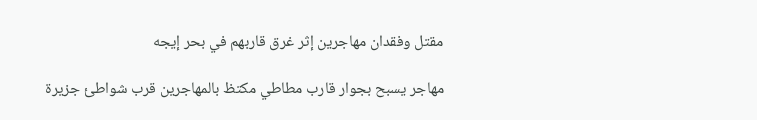مقتل وفقدان مهاجرين إثر غرق قاربهم في بحر إيجه

مهاجر يسبح بجوار قارب مطاطي مكتظ بالمهاجرين قرب شواطئ جزيرة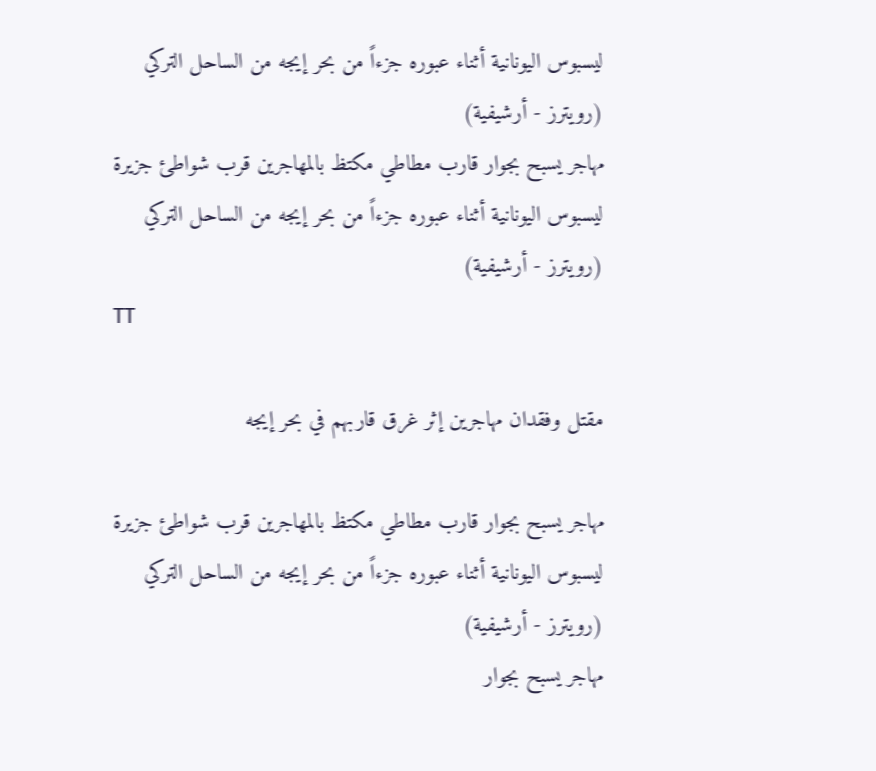ليسبوس اليونانية أثناء عبوره جزءاً من بحر إيجه من الساحل التركي (رويترز - أرشيفية)
مهاجر يسبح بجوار قارب مطاطي مكتظ بالمهاجرين قرب شواطئ جزيرة ليسبوس اليونانية أثناء عبوره جزءاً من بحر إيجه من الساحل التركي (رويترز - أرشيفية)
TT

مقتل وفقدان مهاجرين إثر غرق قاربهم في بحر إيجه

مهاجر يسبح بجوار قارب مطاطي مكتظ بالمهاجرين قرب شواطئ جزيرة ليسبوس اليونانية أثناء عبوره جزءاً من بحر إيجه من الساحل التركي (رويترز - أرشيفية)
مهاجر يسبح بجوار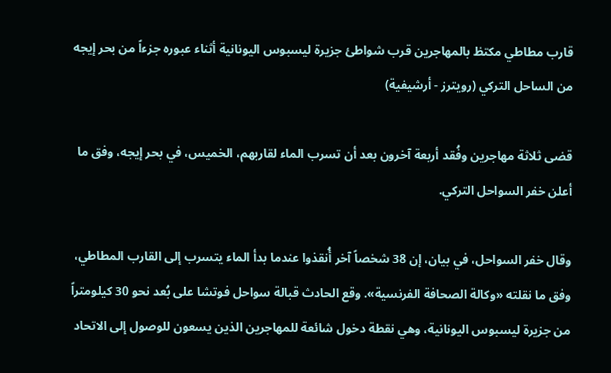قارب مطاطي مكتظ بالمهاجرين قرب شواطئ جزيرة ليسبوس اليونانية أثناء عبوره جزءاً من بحر إيجه من الساحل التركي (رويترز - أرشيفية)

قضى ثلاثة مهاجرين وفُقد أربعة آخرون بعد أن تسرب الماء لقاربهم، الخميس، في بحر إيجه، وفق ما أعلن خفر السواحل التركي.

وقال خفر السواحل، في بيان، إن 38 شخصاً آخر أُنقذوا عندما بدأ الماء يتسرب إلى القارب المطاطي، وفق ما نقلته «وكالة الصحافة الفرنسية». وقع الحادث قبالة سواحل فوتشا على بُعد نحو 30 كيلومتراً من جزيرة ليسبوس اليونانية، وهي نقطة دخول شائعة للمهاجرين الذين يسعون للوصول إلى الاتحاد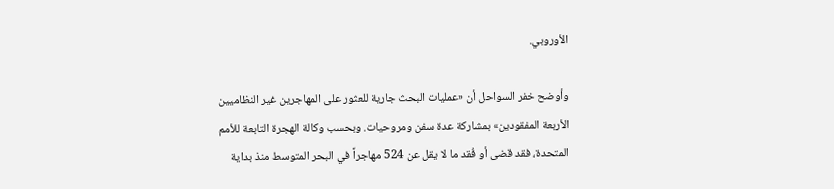الأوروبي.

وأوضح خفر السواحل أن «عمليات البحث جارية للعثور على المهاجرين غير النظاميين الأربعة المفقودين» بمشاركة عدة سفن ومروحيات. وبحسب وكالة الهجرة التابعة للأمم المتحدة، فقد قضى أو فُقد ما لا يقل عن 524 مهاجراً في البحر المتوسط منذ بداية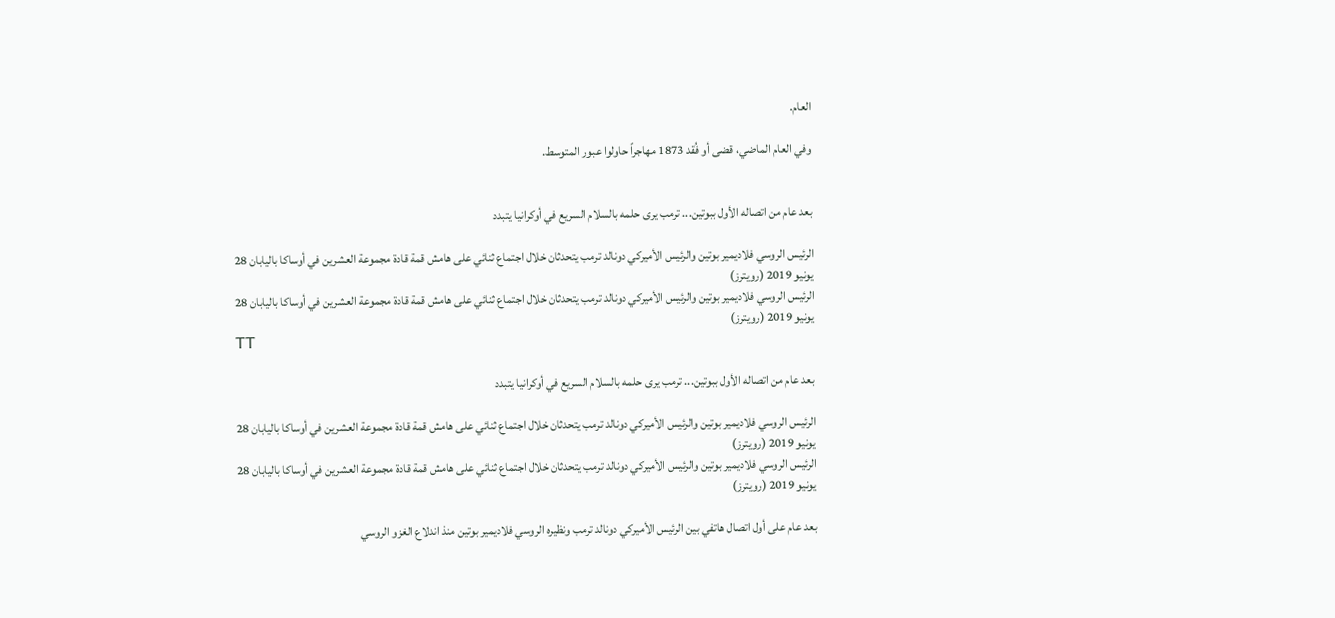العام.

وفي العام الماضي، قضى أو فُقد 1873 مهاجراً حاولوا عبور المتوسط.


بعد عام من اتصاله الأول ببوتين... ترمب يرى حلمه بالسلام السريع في أوكرانيا يتبدد

الرئيس الروسي فلاديمير بوتين والرئيس الأميركي دونالد ترمب يتحدثان خلال اجتماع ثنائي على هامش قمة قادة مجموعة العشرين في أوساكا باليابان 28 يونيو 2019 (رويترز)
الرئيس الروسي فلاديمير بوتين والرئيس الأميركي دونالد ترمب يتحدثان خلال اجتماع ثنائي على هامش قمة قادة مجموعة العشرين في أوساكا باليابان 28 يونيو 2019 (رويترز)
TT

بعد عام من اتصاله الأول ببوتين... ترمب يرى حلمه بالسلام السريع في أوكرانيا يتبدد

الرئيس الروسي فلاديمير بوتين والرئيس الأميركي دونالد ترمب يتحدثان خلال اجتماع ثنائي على هامش قمة قادة مجموعة العشرين في أوساكا باليابان 28 يونيو 2019 (رويترز)
الرئيس الروسي فلاديمير بوتين والرئيس الأميركي دونالد ترمب يتحدثان خلال اجتماع ثنائي على هامش قمة قادة مجموعة العشرين في أوساكا باليابان 28 يونيو 2019 (رويترز)

بعد عام على أول اتصال هاتفي بين الرئيس الأميركي دونالد ترمب ونظيره الروسي فلاديمير بوتين منذ اندلاع الغزو الروسي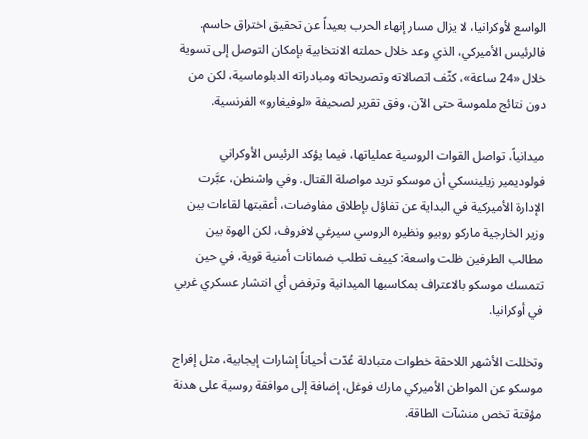الواسع لأوكرانيا، لا يزال مسار إنهاء الحرب بعيداً عن تحقيق اختراق حاسم. فالرئيس الأميركي، الذي وعد خلال حملته الانتخابية بإمكان التوصل إلى تسوية خلال «24 ساعة»، كثّف اتصالاته وتصريحاته ومبادراته الدبلوماسية، لكن من دون نتائج ملموسة حتى الآن، وفق تقرير لصحيفة «لوفيغارو» الفرنسية.

ميدانياً، تواصل القوات الروسية عملياتها، فيما يؤكد الرئيس الأوكراني فولوديمير زيلينسكي أن موسكو تريد مواصلة القتال. وفي واشنطن، عبَّرت الإدارة الأميركية في البداية عن تفاؤل بإطلاق مفاوضات، أعقبتها لقاءات بين وزير الخارجية ماركو روبيو ونظيره الروسي سيرغي لافروف، لكن الهوة بين مطالب الطرفين ظلت واسعة: كييف تطلب ضمانات أمنية قوية، في حين تتمسك موسكو بالاعتراف بمكاسبها الميدانية وترفض أي انتشار عسكري غربي في أوكرانيا.

وتخللت الأشهر اللاحقة خطوات متبادلة عُدّت أحياناً إشارات إيجابية، مثل إفراج موسكو عن المواطن الأميركي مارك فوغل، إضافة إلى موافقة روسية على هدنة مؤقتة تخص منشآت الطاقة.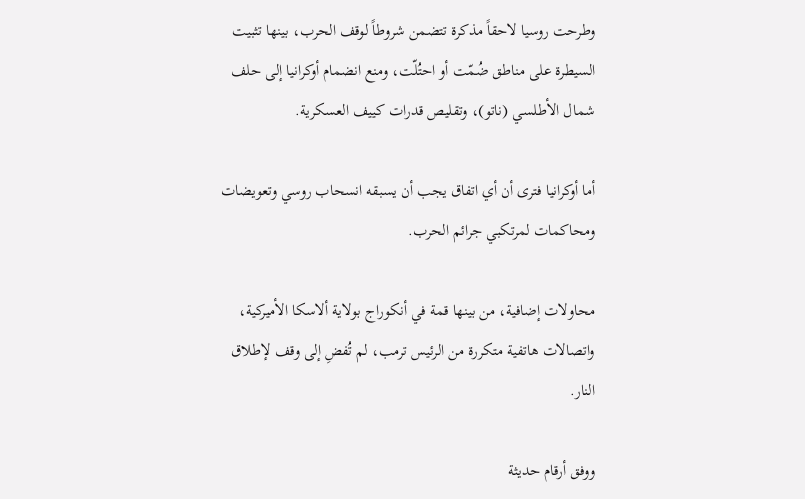وطرحت روسيا لاحقاً مذكرة تتضمن شروطاً لوقف الحرب، بينها تثبيت السيطرة على مناطق ضُمّت أو احتُلّت، ومنع انضمام أوكرانيا إلى حلف شمال الأطلسي (ناتو)، وتقليص قدرات كييف العسكرية.

أما أوكرانيا فترى أن أي اتفاق يجب أن يسبقه انسحاب روسي وتعويضات ومحاكمات لمرتكبي جرائم الحرب.

محاولات إضافية، من بينها قمة في أنكوراج بولاية ألاسكا الأميركية، واتصالات هاتفية متكررة من الرئيس ترمب، لم تُفضِ إلى وقف لإطلاق النار.

ووفق أرقام حديثة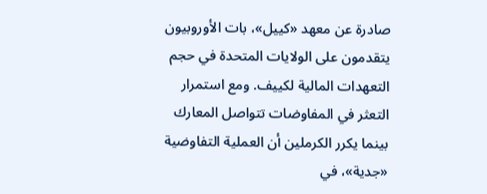صادرة عن معهد «كييل»، بات الأوروبيون يتقدمون على الولايات المتحدة في حجم التعهدات المالية لكييف. ومع استمرار التعثر في المفاوضات تتواصل المعارك بينما يكرر الكرملين أن العملية التفاوضية «جدية»، في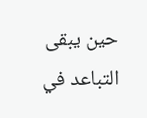حين يبقى التباعد في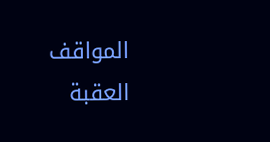المواقف العقبة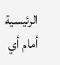الرئيسية أمام أي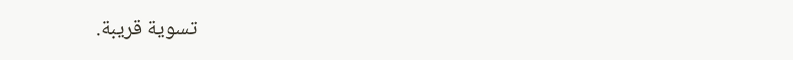تسوية قريبة.